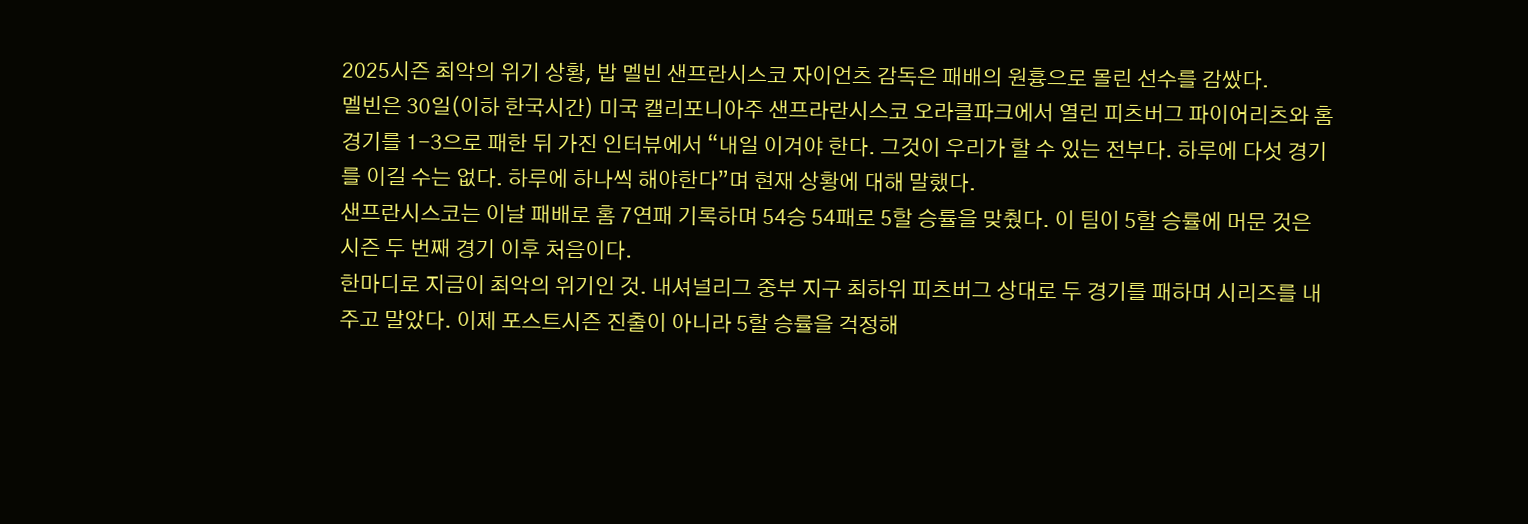2025시즌 최악의 위기 상황, 밥 멜빈 샌프란시스코 자이언츠 감독은 패배의 원흉으로 몰린 선수를 감쌌다.
멜빈은 30일(이하 한국시간) 미국 캘리포니아주 샌프라란시스코 오라클파크에서 열린 피츠버그 파이어리츠와 홈경기를 1-3으로 패한 뒤 가진 인터뷰에서 “내일 이겨야 한다. 그것이 우리가 할 수 있는 전부다. 하루에 다섯 경기를 이길 수는 없다. 하루에 하나씩 해야한다”며 현재 상황에 대해 말했다.
샌프란시스코는 이날 패배로 홈 7연패 기록하며 54승 54패로 5할 승률을 맞췄다. 이 팀이 5할 승률에 머문 것은 시즌 두 번째 경기 이후 처음이다.
한마디로 지금이 최악의 위기인 것. 내셔널리그 중부 지구 최하위 피츠버그 상대로 두 경기를 패하며 시리즈를 내주고 말았다. 이제 포스트시즌 진출이 아니라 5할 승률을 걱정해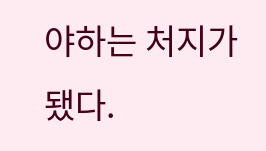야하는 처지가 됐다.